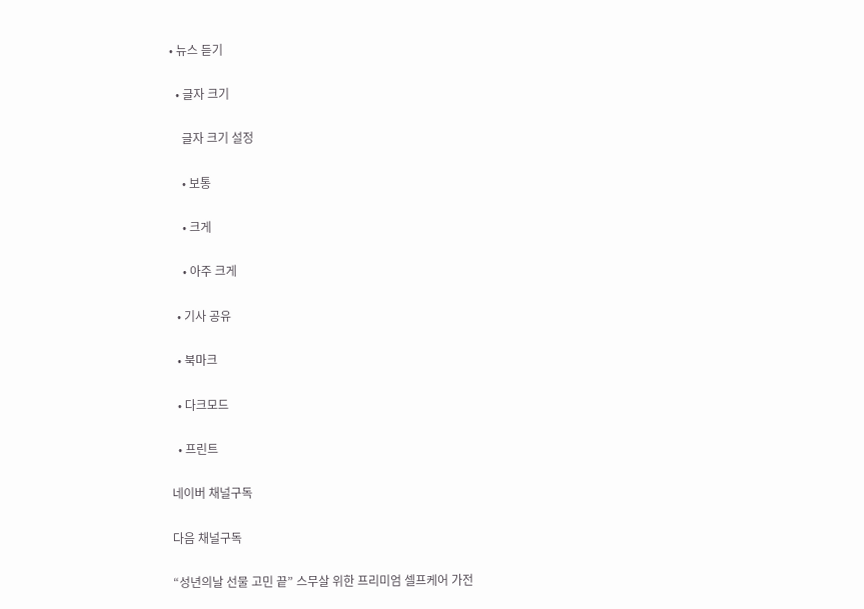• 뉴스 듣기

  • 글자 크기

    글자 크기 설정

    • 보통

    • 크게

    • 아주 크게

  • 기사 공유

  • 북마크

  • 다크모드

  • 프린트

네이버 채널구독

다음 채널구독

“성년의날 선물 고민 끝” 스무살 위한 프리미엄 셀프케어 가전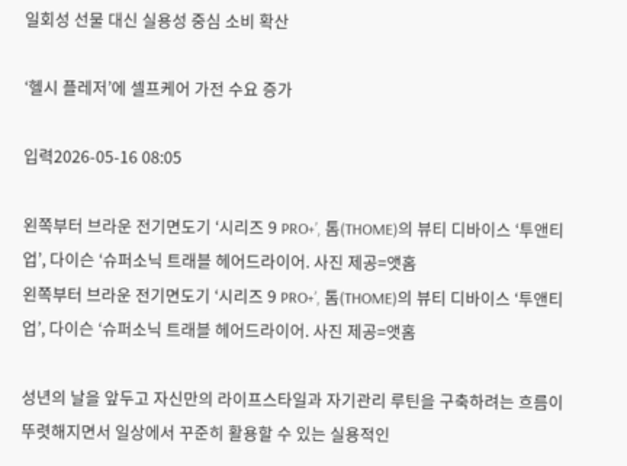일회성 선물 대신 실용성 중심 소비 확산

‘헬시 플레저’에 셀프케어 가전 수요 증가

입력2026-05-16 08:05

왼쪽부터 브라운 전기면도기 ‘시리즈 9 PRO+’, 톰(THOME)의 뷰티 디바이스 ‘투앤티업’, 다이슨 ‘슈퍼소닉 트래블 헤어드라이어. 사진 제공=앳홈
왼쪽부터 브라운 전기면도기 ‘시리즈 9 PRO+’, 톰(THOME)의 뷰티 디바이스 ‘투앤티업’, 다이슨 ‘슈퍼소닉 트래블 헤어드라이어. 사진 제공=앳홈

성년의 날을 앞두고 자신만의 라이프스타일과 자기관리 루틴을 구축하려는 흐름이 뚜렷해지면서 일상에서 꾸준히 활용할 수 있는 실용적인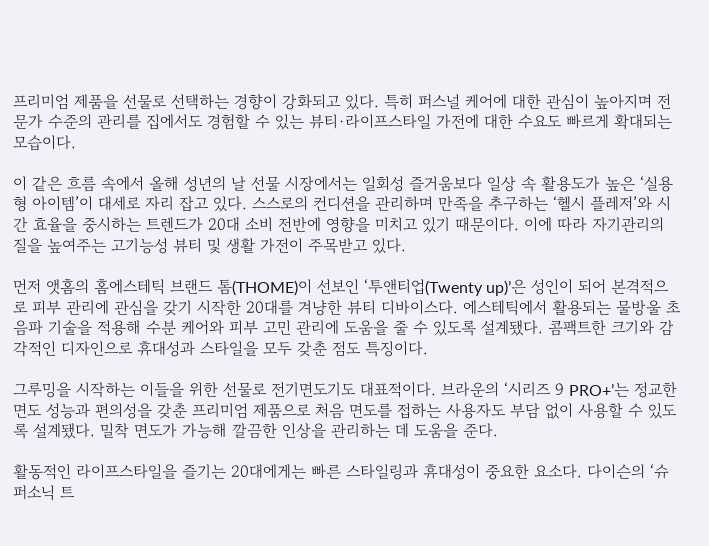프리미엄 제품을 선물로 선택하는 경향이 강화되고 있다. 특히 퍼스널 케어에 대한 관심이 높아지며 전문가 수준의 관리를 집에서도 경험할 수 있는 뷰티·라이프스타일 가전에 대한 수요도 빠르게 확대되는 모습이다.

이 같은 흐름 속에서 올해 성년의 날 선물 시장에서는 일회성 즐거움보다 일상 속 활용도가 높은 ‘실용형 아이템’이 대세로 자리 잡고 있다. 스스로의 컨디션을 관리하며 만족을 추구하는 ‘헬시 플레저’와 시간 효율을 중시하는 트렌드가 20대 소비 전반에 영향을 미치고 있기 때문이다. 이에 따라 자기관리의 질을 높여주는 고기능성 뷰티 및 생활 가전이 주목받고 있다.

먼저 앳홈의 홈에스테틱 브랜드 톰(THOME)이 선보인 ‘투앤티업(Twenty up)’은 성인이 되어 본격적으로 피부 관리에 관심을 갖기 시작한 20대를 겨냥한 뷰티 디바이스다. 에스테틱에서 활용되는 물방울 초음파 기술을 적용해 수분 케어와 피부 고민 관리에 도움을 줄 수 있도록 설계됐다. 콤팩트한 크기와 감각적인 디자인으로 휴대성과 스타일을 모두 갖춘 점도 특징이다.

그루밍을 시작하는 이들을 위한 선물로 전기면도기도 대표적이다. 브라운의 ‘시리즈 9 PRO+’는 정교한 면도 성능과 편의성을 갖춘 프리미엄 제품으로 처음 면도를 접하는 사용자도 부담 없이 사용할 수 있도록 설계됐다. 밀착 면도가 가능해 깔끔한 인상을 관리하는 데 도움을 준다.

활동적인 라이프스타일을 즐기는 20대에게는 빠른 스타일링과 휴대성이 중요한 요소다. 다이슨의 ‘슈퍼소닉 트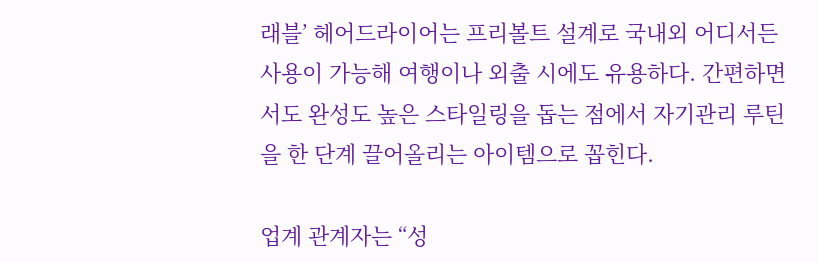래블’ 헤어드라이어는 프리볼트 설계로 국내외 어디서든 사용이 가능해 여행이나 외출 시에도 유용하다. 간편하면서도 완성도 높은 스타일링을 돕는 점에서 자기관리 루틴을 한 단계 끌어올리는 아이템으로 꼽힌다.

업계 관계자는 “성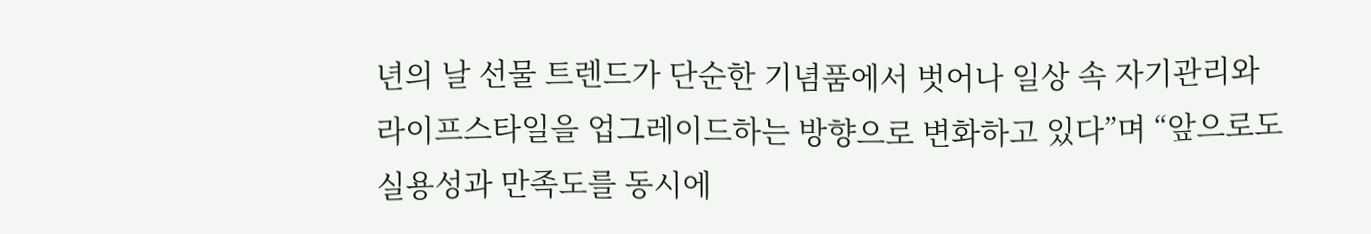년의 날 선물 트렌드가 단순한 기념품에서 벗어나 일상 속 자기관리와 라이프스타일을 업그레이드하는 방향으로 변화하고 있다”며 “앞으로도 실용성과 만족도를 동시에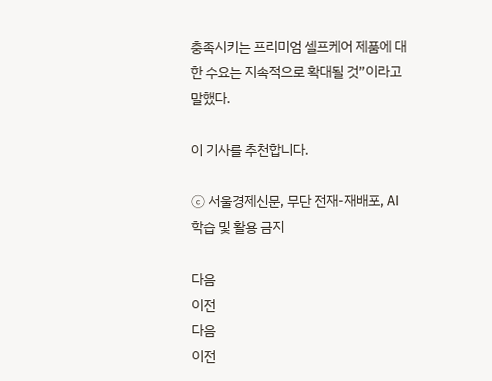충족시키는 프리미엄 셀프케어 제품에 대한 수요는 지속적으로 확대될 것”이라고 말했다.

이 기사를 추천합니다.

ⓒ 서울경제신문, 무단 전재-재배포, AI 학습 및 활용 금지

다음
이전
다음
이전